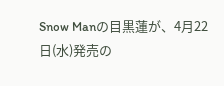Snow Manの目黒蓮が、4月22日(水)発売の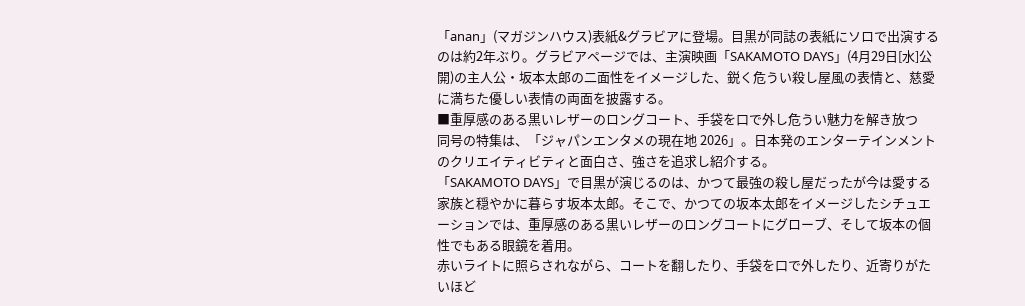「anan」(マガジンハウス)表紙&グラビアに登場。目黒が同誌の表紙にソロで出演するのは約2年ぶり。グラビアページでは、主演映画「SAKAMOTO DAYS」(4月29日[水]公開)の主人公・坂本太郎の二面性をイメージした、鋭く危うい殺し屋風の表情と、慈愛に満ちた優しい表情の両面を披露する。
■重厚感のある黒いレザーのロングコート、手袋を口で外し危うい魅力を解き放つ
同号の特集は、「ジャパンエンタメの現在地 2026」。日本発のエンターテインメントのクリエイティビティと面白さ、強さを追求し紹介する。
「SAKAMOTO DAYS」で目黒が演じるのは、かつて最強の殺し屋だったが今は愛する家族と穏やかに暮らす坂本太郎。そこで、かつての坂本太郎をイメージしたシチュエーションでは、重厚感のある黒いレザーのロングコートにグローブ、そして坂本の個性でもある眼鏡を着用。
赤いライトに照らされながら、コートを翻したり、手袋を口で外したり、近寄りがたいほど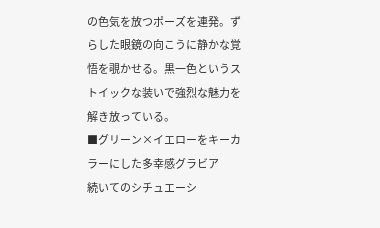の色気を放つポーズを連発。ずらした眼鏡の向こうに静かな覚悟を覗かせる。黒一色というストイックな装いで強烈な魅力を解き放っている。
■グリーン×イエローをキーカラーにした多幸感グラビア
続いてのシチュエーシ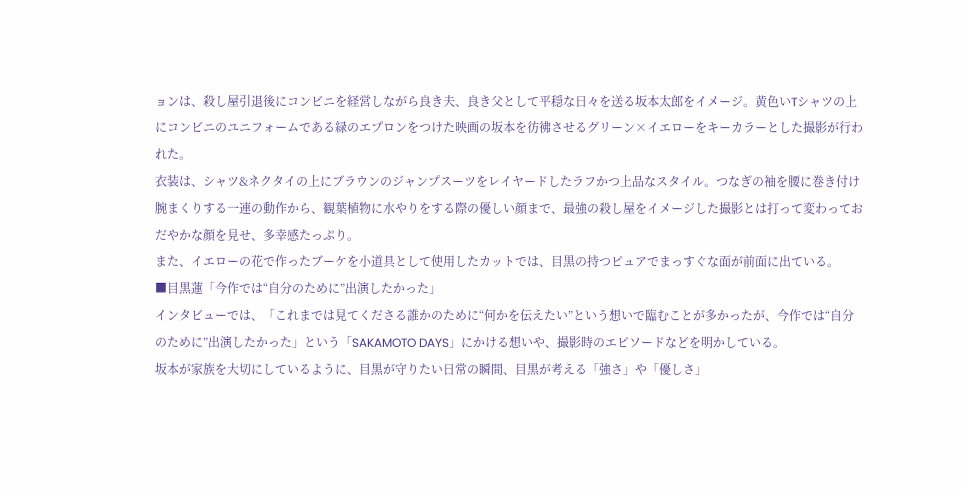ョンは、殺し屋引退後にコンビニを経営しながら良き夫、良き父として平穏な日々を送る坂本太郎をイメージ。黄色いTシャツの上にコンビニのユニフォームである緑のエプロンをつけた映画の坂本を彷彿させるグリーン×イエローをキーカラーとした撮影が行われた。
衣装は、シャツ&ネクタイの上にブラウンのジャンプスーツをレイヤードしたラフかつ上品なスタイル。つなぎの袖を腰に巻き付け腕まくりする一連の動作から、観葉植物に水やりをする際の優しい顔まで、最強の殺し屋をイメージした撮影とは打って変わっておだやかな顔を見せ、多幸感たっぷり。
また、イエローの花で作ったブーケを小道具として使用したカットでは、目黒の持つピュアでまっすぐな面が前面に出ている。
■目黒蓮「今作では“自分のために”出演したかった」
インタビューでは、「これまでは見てくださる誰かのために“何かを伝えたい”という想いで臨むことが多かったが、今作では“自分のために”出演したかった」という「SAKAMOTO DAYS」にかける想いや、撮影時のエピソードなどを明かしている。
坂本が家族を大切にしているように、目黒が守りたい日常の瞬間、目黒が考える「強さ」や「優しさ」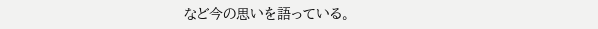など今の思いを語っている。